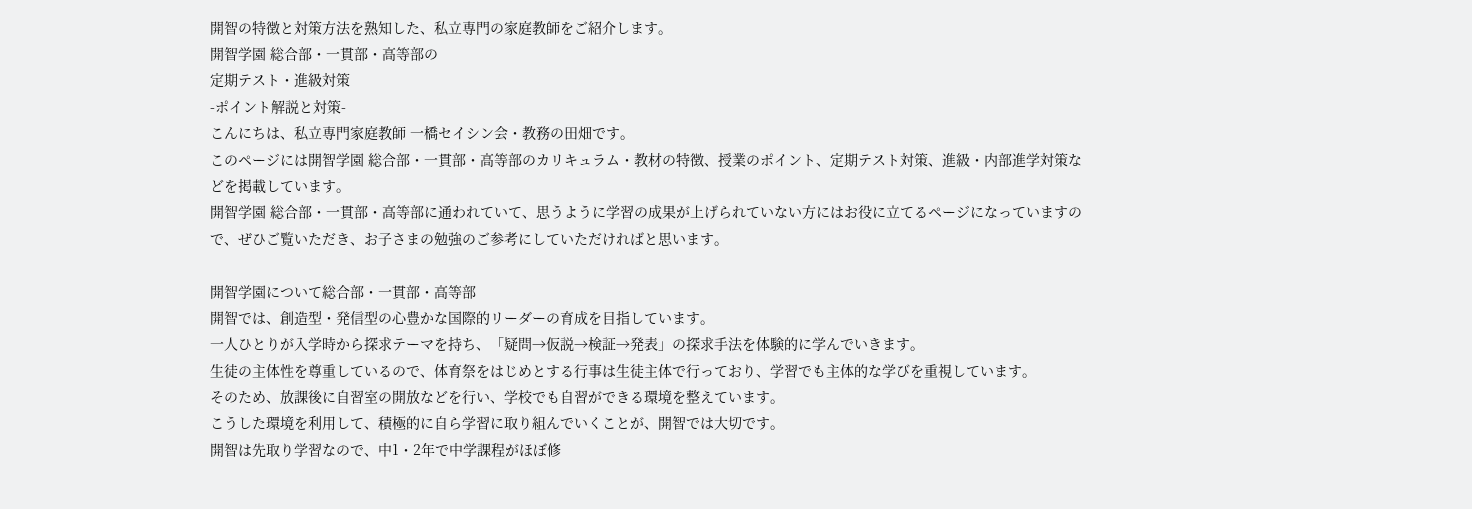開智の特徴と対策方法を熟知した、私立専門の家庭教師をご紹介します。
開智学園 総合部・一貫部・高等部の
定期テスト・進級対策
-ポイント解説と対策-
こんにちは、私立専門家庭教師 一橋セイシン会・教務の田畑です。
このページには開智学園 総合部・一貫部・高等部のカリキュラム・教材の特徴、授業のポイント、定期テスト対策、進級・内部進学対策などを掲載しています。
開智学園 総合部・一貫部・高等部に通われていて、思うように学習の成果が上げられていない方にはお役に立てるページになっていますので、ぜひご覧いただき、お子さまの勉強のご参考にしていただければと思います。

開智学園について総合部・一貫部・高等部
開智では、創造型・発信型の心豊かな国際的リーダーの育成を目指しています。
一人ひとりが入学時から探求テーマを持ち、「疑問→仮説→検証→発表」の探求手法を体験的に学んでいきます。
生徒の主体性を尊重しているので、体育祭をはじめとする行事は生徒主体で行っており、学習でも主体的な学びを重視しています。
そのため、放課後に自習室の開放などを行い、学校でも自習ができる環境を整えています。
こうした環境を利用して、積極的に自ら学習に取り組んでいくことが、開智では大切です。
開智は先取り学習なので、中1・2年で中学課程がほぼ修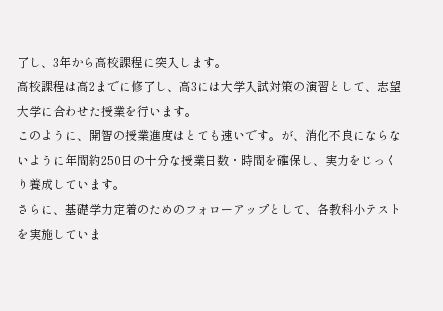了し、3年から高校課程に突入します。
高校課程は高2までに修了し、高3には大学入試対策の演習として、志望大学に合わせた授業を行います。
このように、開智の授業進度はとても速いです。が、消化不良にならないように年間約250日の十分な授業日数・時間を確保し、実力をじっくり養成しています。
さらに、基礎学力定着のためのフォローアップとして、各教科小テストを実施していま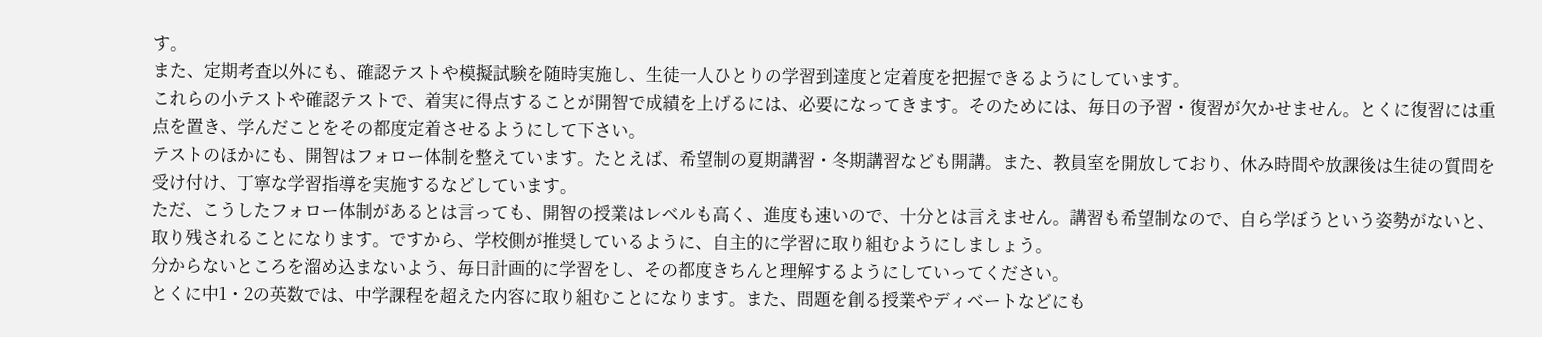す。
また、定期考査以外にも、確認テストや模擬試験を随時実施し、生徒一人ひとりの学習到達度と定着度を把握できるようにしています。
これらの小テストや確認テストで、着実に得点することが開智で成績を上げるには、必要になってきます。そのためには、毎日の予習・復習が欠かせません。とくに復習には重点を置き、学んだことをその都度定着させるようにして下さい。
テストのほかにも、開智はフォロー体制を整えています。たとえば、希望制の夏期講習・冬期講習なども開講。また、教員室を開放しており、休み時間や放課後は生徒の質問を受け付け、丁寧な学習指導を実施するなどしています。
ただ、こうしたフォロー体制があるとは言っても、開智の授業はレベルも高く、進度も速いので、十分とは言えません。講習も希望制なので、自ら学ぼうという姿勢がないと、取り残されることになります。ですから、学校側が推奨しているように、自主的に学習に取り組むようにしましょう。
分からないところを溜め込まないよう、毎日計画的に学習をし、その都度きちんと理解するようにしていってください。
とくに中1・2の英数では、中学課程を超えた内容に取り組むことになります。また、問題を創る授業やディベートなどにも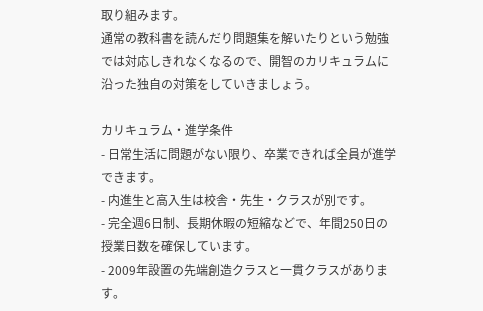取り組みます。
通常の教科書を読んだり問題集を解いたりという勉強では対応しきれなくなるので、開智のカリキュラムに沿った独自の対策をしていきましょう。

カリキュラム・進学条件
- 日常生活に問題がない限り、卒業できれば全員が進学できます。
- 内進生と高入生は校舎・先生・クラスが別です。
- 完全週6日制、長期休暇の短縮などで、年間250日の授業日数を確保しています。
- 2009年設置の先端創造クラスと一貫クラスがあります。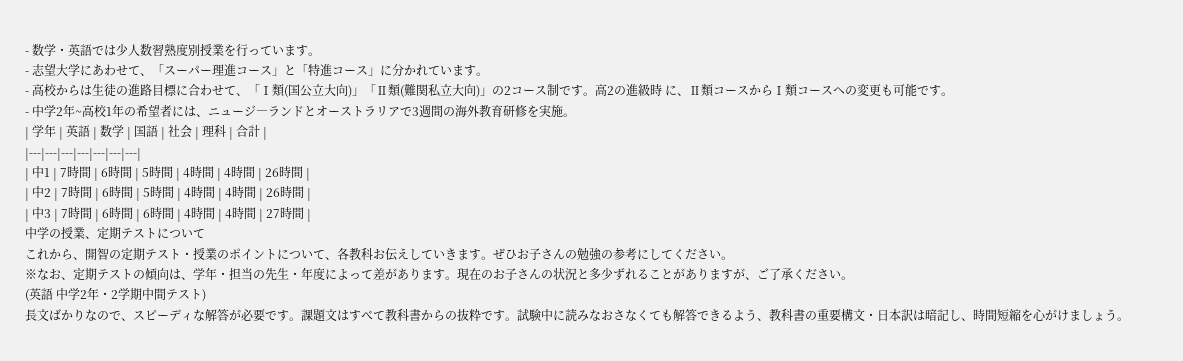- 数学・英語では少人数習熟度別授業を行っています。
- 志望大学にあわせて、「スーパー理進コース」と「特進コース」に分かれています。
- 高校からは生徒の進路目標に合わせて、「Ⅰ類(国公立大向)」「Ⅱ類(難関私立大向)」の2コース制です。高2の進級時 に、Ⅱ類コースからⅠ類コースへの変更も可能です。
- 中学2年~高校1年の希望者には、ニュージ―ランドとオーストラリアで3週間の海外教育研修を実施。
| 学年 | 英語 | 数学 | 国語 | 社会 | 理科 | 合計 |
|---|---|---|---|---|---|---|
| 中1 | 7時間 | 6時間 | 5時間 | 4時間 | 4時間 | 26時間 |
| 中2 | 7時間 | 6時間 | 5時間 | 4時間 | 4時間 | 26時間 |
| 中3 | 7時間 | 6時間 | 6時間 | 4時間 | 4時間 | 27時間 |
中学の授業、定期テストについて
これから、開智の定期テスト・授業のポイントについて、各教科お伝えしていきます。ぜひお子さんの勉強の参考にしてください。
※なお、定期テストの傾向は、学年・担当の先生・年度によって差があります。現在のお子さんの状況と多少ずれることがありますが、ご了承ください。
(英語 中学2年・2学期中間テスト)
長文ばかりなので、スピーディな解答が必要です。課題文はすべて教科書からの抜粋です。試験中に読みなおさなくても解答できるよう、教科書の重要構文・日本訳は暗記し、時間短縮を心がけましょう。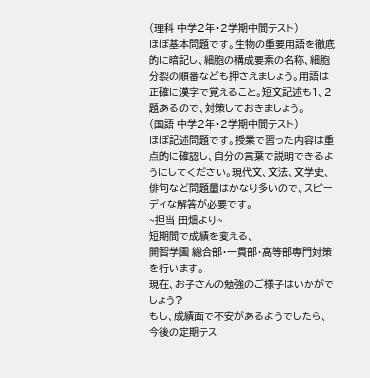(理科 中学2年・2学期中間テスト)
ほぼ基本問題です。生物の重要用語を徹底的に暗記し、細胞の構成要素の名称、細胞分裂の順番なども押さえましょう。用語は正確に漢字で覚えること。短文記述も1、2題あるので、対策しておきましょう。
(国語 中学2年・2学期中間テスト)
ほぼ記述問題です。授業で習った内容は重点的に確認し、自分の言葉で説明できるようにしてください。現代文、文法、文学史、俳句など問題量はかなり多いので、スピーディな解答が必要です。
~担当 田畑より~
短期間で成績を変える、
開智学園 総合部・一貫部・高等部専門対策を行います。
現在、お子さんの勉強のご様子はいかがでしょう?
もし、成績面で不安があるようでしたら、今後の定期テス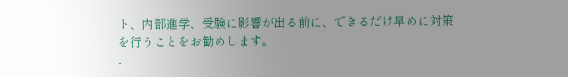ト、内部進学、受験に影響が出る前に、できるだけ早めに対策を行うことをお勧めします。
-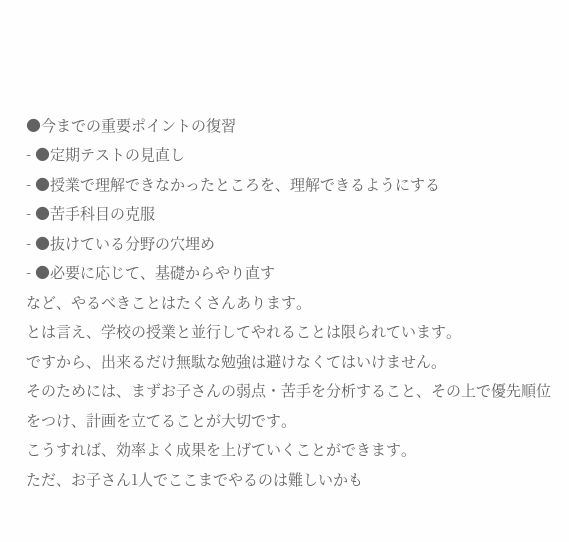●今までの重要ポイントの復習
- ●定期テストの見直し
- ●授業で理解できなかったところを、理解できるようにする
- ●苦手科目の克服
- ●抜けている分野の穴埋め
- ●必要に応じて、基礎からやり直す
など、やるべきことはたくさんあります。
とは言え、学校の授業と並行してやれることは限られています。
ですから、出来るだけ無駄な勉強は避けなくてはいけません。
そのためには、まずお子さんの弱点・苦手を分析すること、その上で優先順位をつけ、計画を立てることが大切です。
こうすれば、効率よく成果を上げていくことができます。
ただ、お子さん1人でここまでやるのは難しいかも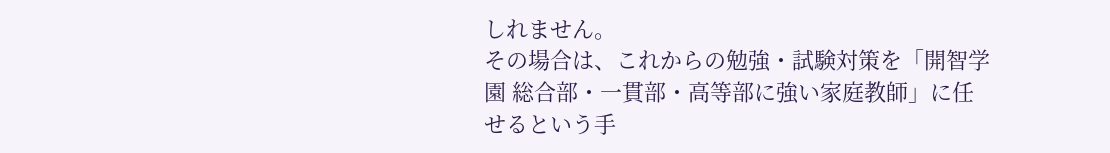しれません。
その場合は、これからの勉強・試験対策を「開智学園 総合部・一貫部・高等部に強い家庭教師」に任せるという手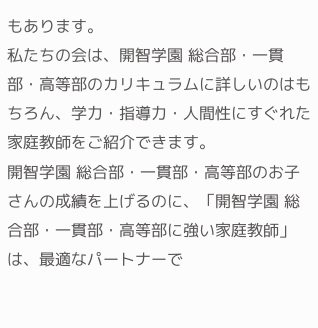もあります。
私たちの会は、開智学園 総合部・一貫部・高等部のカリキュラムに詳しいのはもちろん、学力・指導力・人間性にすぐれた家庭教師をご紹介できます。
開智学園 総合部・一貫部・高等部のお子さんの成績を上げるのに、「開智学園 総合部・一貫部・高等部に強い家庭教師」は、最適なパートナーで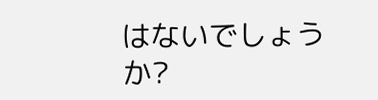はないでしょうか?